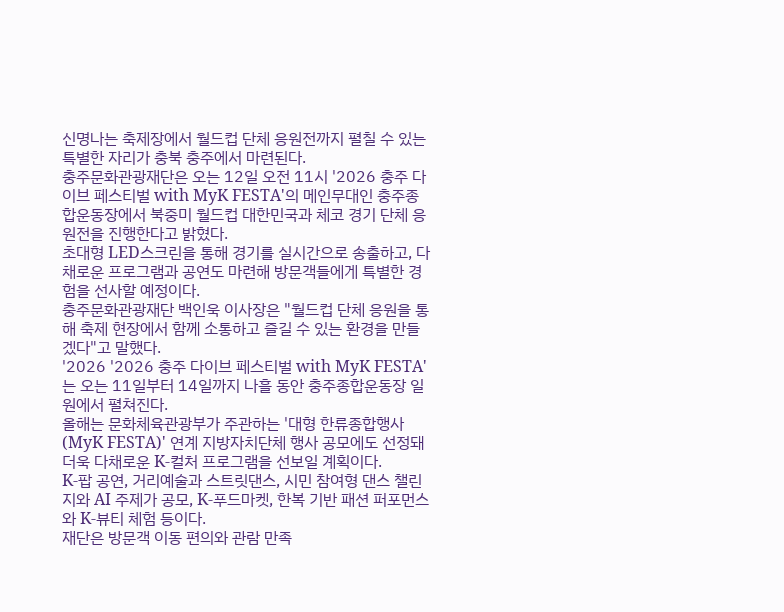신명나는 축제장에서 월드컵 단체 응원전까지 펼칠 수 있는 특별한 자리가 충북 충주에서 마련된다.
충주문화관광재단은 오는 12일 오전 11시 '2026 충주 다이브 페스티벌 with MyK FESTA'의 메인무대인 충주종합운동장에서 북중미 월드컵 대한민국과 체코 경기 단체 응원전을 진행한다고 밝혔다.
초대형 LED스크린을 통해 경기를 실시간으로 송출하고, 다채로운 프로그램과 공연도 마련해 방문객들에게 특별한 경험을 선사할 예정이다.
충주문화관광재단 백인욱 이사장은 "월드컵 단체 응원을 통해 축제 현장에서 함께 소통하고 즐길 수 있는 환경을 만들겠다"고 말했다.
'2026 '2026 충주 다이브 페스티벌 with MyK FESTA'는 오는 11일부터 14일까지 나흘 동안 충주종합운동장 일원에서 펼쳐진다.
올해는 문화체육관광부가 주관하는 '대형 한류종합행사(MyK FESTA)' 연계 지방자치단체 행사 공모에도 선정돼 더욱 다채로운 K-컬처 프로그램을 선보일 계획이다.
K-팝 공연, 거리예술과 스트릿댄스, 시민 참여형 댄스 챌린지와 AI 주제가 공모, K-푸드마켓, 한복 기반 패션 퍼포먼스와 K-뷰티 체험 등이다.
재단은 방문객 이동 편의와 관람 만족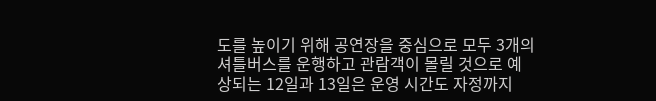도를 높이기 위해 공연장을 중심으로 모두 3개의 셔틀버스를 운행하고 관람객이 몰릴 것으로 예상되는 12일과 13일은 운영 시간도 자정까지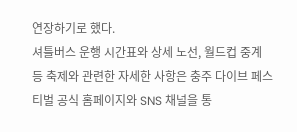연장하기로 했다.
셔틀버스 운행 시간표와 상세 노선, 월드컵 중계 등 축제와 관련한 자세한 사항은 충주 다이브 페스티벌 공식 홈페이지와 SNS 채널을 통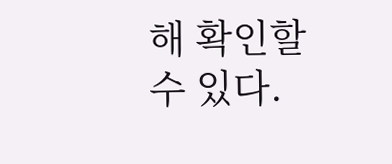해 확인할 수 있다.